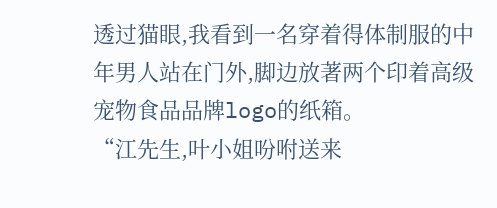透过猫眼,我看到一名穿着得体制服的中年男人站在门外,脚边放著两个印着高级宠物食品品牌logo的纸箱。
“江先生,叶小姐吩咐送来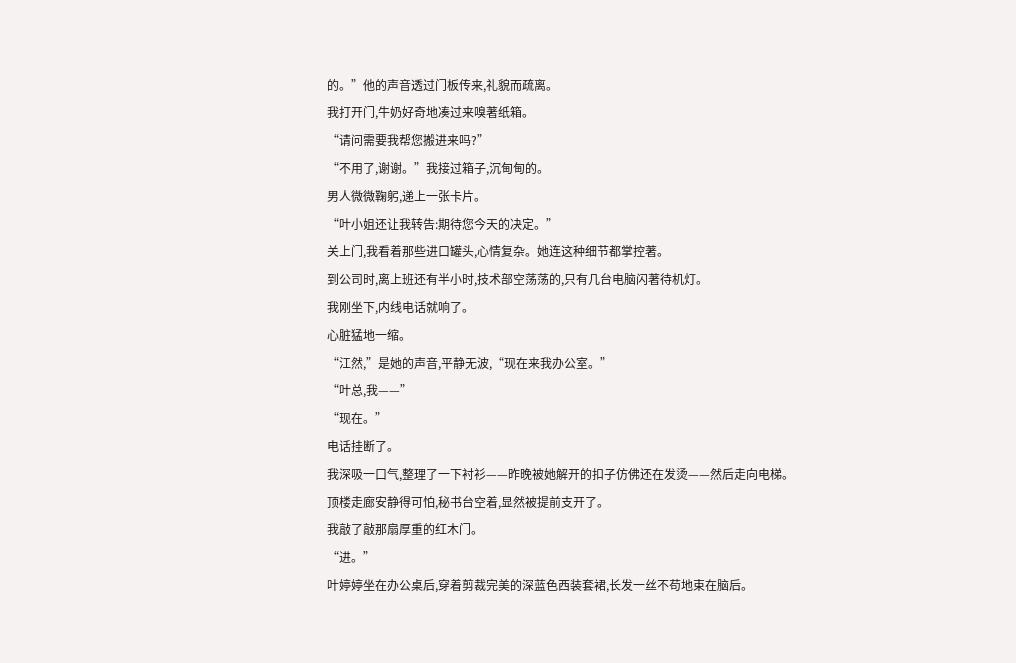的。”他的声音透过门板传来,礼貌而疏离。
我打开门,牛奶好奇地凑过来嗅著纸箱。
“请问需要我帮您搬进来吗?”
“不用了,谢谢。”我接过箱子,沉甸甸的。
男人微微鞠躬,递上一张卡片。
“叶小姐还让我转告:期待您今天的决定。”
关上门,我看着那些进口罐头,心情复杂。她连这种细节都掌控著。
到公司时,离上班还有半小时,技术部空荡荡的,只有几台电脑闪著待机灯。
我刚坐下,内线电话就响了。
心脏猛地一缩。
“江然,”是她的声音,平静无波,“现在来我办公室。”
“叶总,我——”
“现在。”
电话挂断了。
我深吸一口气,整理了一下衬衫——昨晚被她解开的扣子仿佛还在发烫——然后走向电梯。
顶楼走廊安静得可怕,秘书台空着,显然被提前支开了。
我敲了敲那扇厚重的红木门。
“进。”
叶婷婷坐在办公桌后,穿着剪裁完美的深蓝色西装套裙,长发一丝不苟地束在脑后。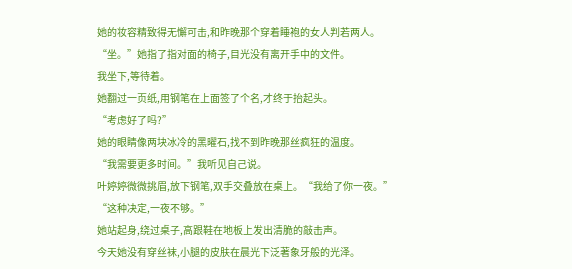她的妆容精致得无懈可击,和昨晚那个穿着睡袍的女人判若两人。
“坐。”她指了指对面的椅子,目光没有离开手中的文件。
我坐下,等待着。
她翻过一页纸,用钢笔在上面签了个名,才终于抬起头。
“考虑好了吗?”
她的眼睛像两块冰冷的黑曜石,找不到昨晚那丝疯狂的温度。
“我需要更多时间。”我听见自己说。
叶婷婷微微挑眉,放下钢笔,双手交叠放在桌上。“我给了你一夜。”
“这种决定,一夜不够。”
她站起身,绕过桌子,高跟鞋在地板上发出清脆的敲击声。
今天她没有穿丝袜,小腿的皮肤在晨光下泛著象牙般的光泽。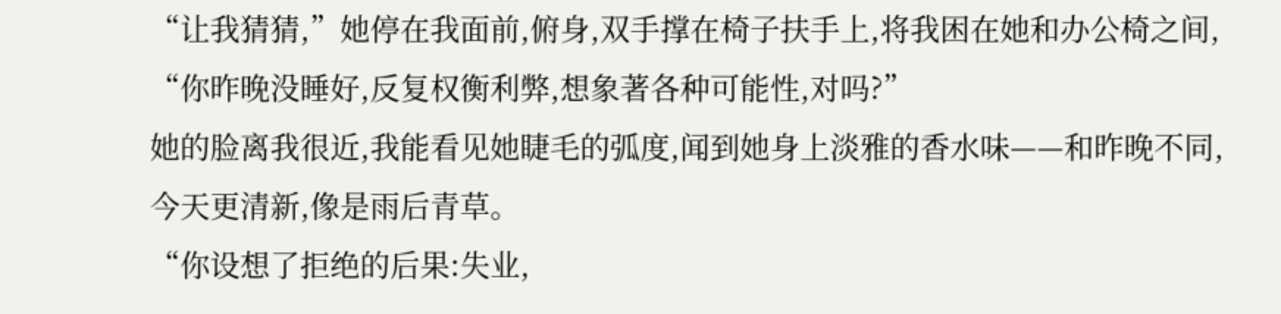“让我猜猜,”她停在我面前,俯身,双手撑在椅子扶手上,将我困在她和办公椅之间,
“你昨晚没睡好,反复权衡利弊,想象著各种可能性,对吗?”
她的脸离我很近,我能看见她睫毛的弧度,闻到她身上淡雅的香水味——和昨晚不同,今天更清新,像是雨后青草。
“你设想了拒绝的后果:失业,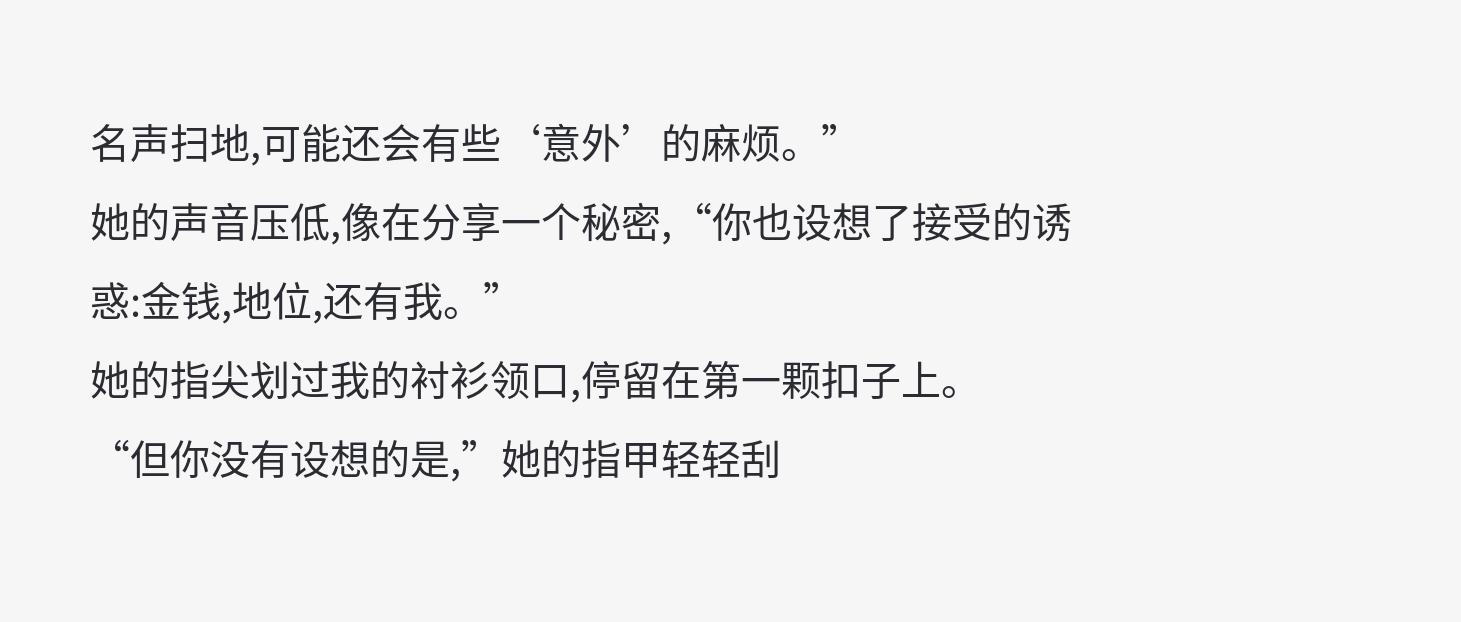名声扫地,可能还会有些‘意外’的麻烦。”
她的声音压低,像在分享一个秘密,“你也设想了接受的诱惑:金钱,地位,还有我。”
她的指尖划过我的衬衫领口,停留在第一颗扣子上。
“但你没有设想的是,”她的指甲轻轻刮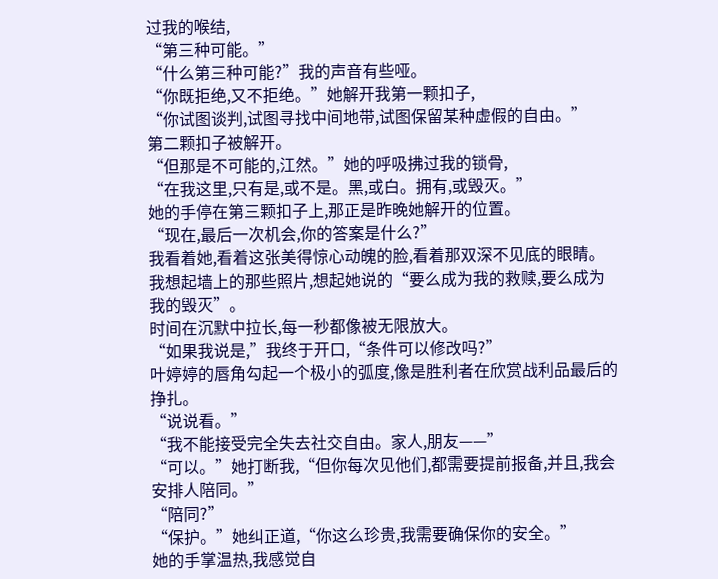过我的喉结,
“第三种可能。”
“什么第三种可能?”我的声音有些哑。
“你既拒绝,又不拒绝。”她解开我第一颗扣子,
“你试图谈判,试图寻找中间地带,试图保留某种虚假的自由。”
第二颗扣子被解开。
“但那是不可能的,江然。”她的呼吸拂过我的锁骨,
“在我这里,只有是,或不是。黑,或白。拥有,或毁灭。”
她的手停在第三颗扣子上,那正是昨晚她解开的位置。
“现在,最后一次机会,你的答案是什么?”
我看着她,看着这张美得惊心动魄的脸,看着那双深不见底的眼睛。
我想起墙上的那些照片,想起她说的“要么成为我的救赎,要么成为我的毁灭”。
时间在沉默中拉长,每一秒都像被无限放大。
“如果我说是,”我终于开口,“条件可以修改吗?”
叶婷婷的唇角勾起一个极小的弧度,像是胜利者在欣赏战利品最后的挣扎。
“说说看。”
“我不能接受完全失去社交自由。家人,朋友——”
“可以。”她打断我,“但你每次见他们,都需要提前报备,并且,我会安排人陪同。”
“陪同?”
“保护。”她纠正道,“你这么珍贵,我需要确保你的安全。”
她的手掌温热,我感觉自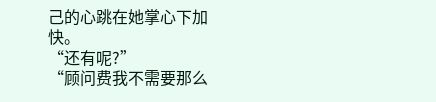己的心跳在她掌心下加快。
“还有呢?”
“顾问费我不需要那么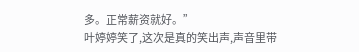多。正常薪资就好。”
叶婷婷笑了,这次是真的笑出声,声音里带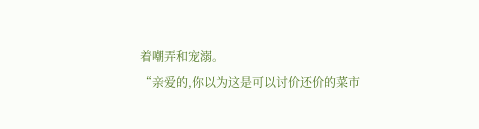着嘲弄和宠溺。
“亲爱的,你以为这是可以讨价还价的菜市